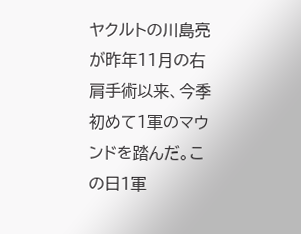ヤクルトの川島亮が昨年11月の右肩手術以来、今季初めて1軍のマウンドを踏んだ。この日1軍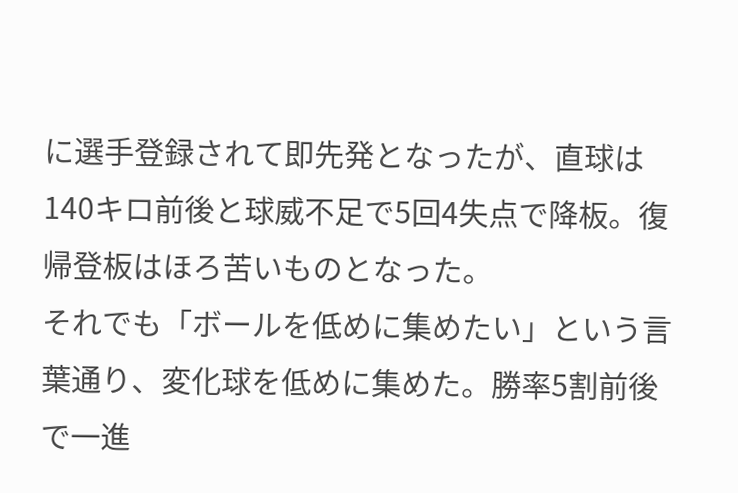に選手登録されて即先発となったが、直球は140キロ前後と球威不足で5回4失点で降板。復帰登板はほろ苦いものとなった。
それでも「ボールを低めに集めたい」という言葉通り、変化球を低めに集めた。勝率5割前後で一進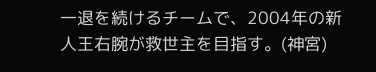一退を続けるチームで、2004年の新人王右腕が救世主を目指す。(神宮)